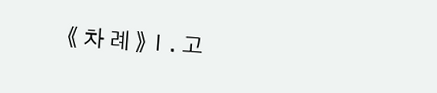《 차 례 》Ⅰ. 고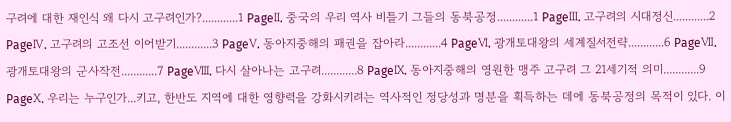구려에 대한 재인식 왜 다시 고구려인가?............1 PageⅡ. 중국의 우리 역사 비틀기 그들의 동북공정............1 PageⅢ. 고구려의 시대정신............2 PageⅣ. 고구려의 고조선 이어받기............3 PageⅤ. 동아지중해의 패권을 잡아라............4 PageⅥ. 광개토대왕의 세계질서전략............6 PageⅦ. 광개토대왕의 군사작전............7 PageⅧ. 다시 살아나는 고구려............8 PageⅨ. 동아지중해의 영원한 맹주 고구려 그 21세기적 의미............9 PageⅩ. 우리는 누구인가...키고, 한반도 지역에 대한 영향력을 강화시키려는 역사적인 정당성과 명분을 획득하는 데에 동북공정의 목적이 있다. 이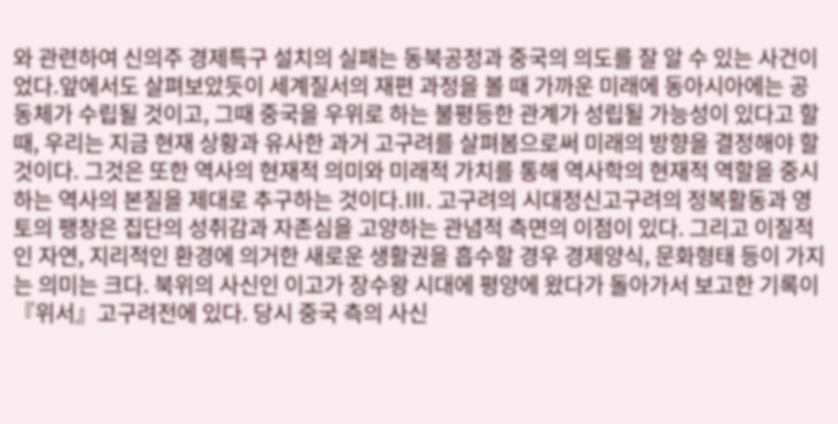와 관련하여 신의주 경제특구 설치의 실패는 동북공정과 중국의 의도를 잘 알 수 있는 사건이었다.앞에서도 살펴보았듯이 세계질서의 재편 과정을 볼 때 가까운 미래에 동아시아에는 공동체가 수립될 것이고, 그때 중국을 우위로 하는 불평등한 관계가 성립될 가능성이 있다고 할 때, 우리는 지금 현재 상황과 유사한 과거 고구려를 살펴봄으로써 미래의 방향을 결정해야 할 것이다. 그것은 또한 역사의 현재적 의미와 미래적 가치를 통해 역사학의 현재적 역할을 중시하는 역사의 본질을 제대로 추구하는 것이다.Ⅲ. 고구려의 시대정신고구려의 정복활동과 영토의 팽창은 집단의 성취감과 자존심을 고양하는 관념적 측면의 이점이 있다. 그리고 이질적인 자연, 지리적인 환경에 의거한 새로운 생활권을 흡수할 경우 경제양식, 문화형태 등이 가지는 의미는 크다. 북위의 사신인 이고가 장수왕 시대에 평양에 왔다가 돌아가서 보고한 기록이 『위서』고구려전에 있다. 당시 중국 측의 사신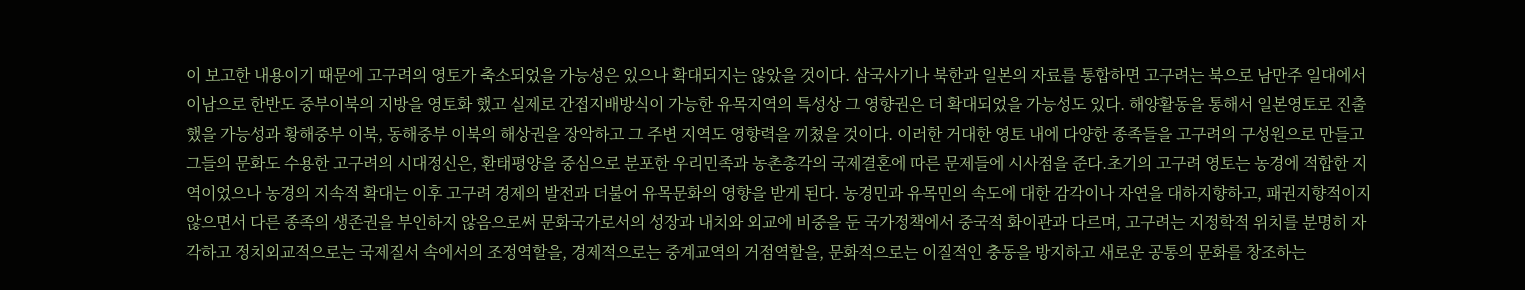이 보고한 내용이기 때문에 고구려의 영토가 축소되었을 가능성은 있으나 확대되지는 않았을 것이다. 삼국사기나 북한과 일본의 자료를 통합하면 고구려는 북으로 남만주 일대에서 이남으로 한반도 중부이북의 지방을 영토화 했고 실제로 간접지배방식이 가능한 유목지역의 특성상 그 영향권은 더 확대되었을 가능성도 있다. 해양활동을 통해서 일본영토로 진출했을 가능성과 황해중부 이북, 동해중부 이북의 해상권을 장악하고 그 주변 지역도 영향력을 끼쳤을 것이다. 이러한 거대한 영토 내에 다양한 종족들을 고구려의 구성원으로 만들고 그들의 문화도 수용한 고구려의 시대정신은, 환태평양을 중심으로 분포한 우리민족과 농촌총각의 국제결혼에 따른 문제들에 시사점을 준다.초기의 고구려 영토는 농경에 적합한 지역이었으나 농경의 지속적 확대는 이후 고구려 경제의 발전과 더불어 유목문화의 영향을 받게 된다. 농경민과 유목민의 속도에 대한 감각이나 자연을 대하지향하고, 패권지향적이지 않으면서 다른 종족의 생존권을 부인하지 않음으로써 문화국가로서의 성장과 내치와 외교에 비중을 둔 국가정책에서 중국적 화이관과 다르며, 고구려는 지정학적 위치를 분명히 자각하고 정치외교적으로는 국제질서 속에서의 조정역할을, 경제적으로는 중계교역의 거점역할을, 문화적으로는 이질적인 충동을 방지하고 새로운 공통의 문화를 창조하는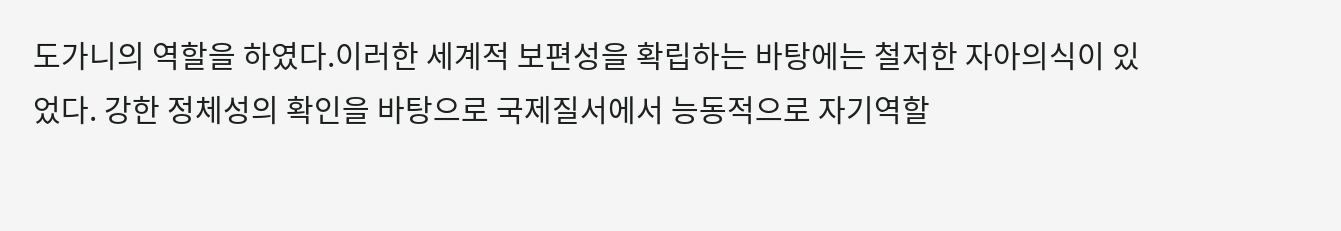도가니의 역할을 하였다.이러한 세계적 보편성을 확립하는 바탕에는 철저한 자아의식이 있었다. 강한 정체성의 확인을 바탕으로 국제질서에서 능동적으로 자기역할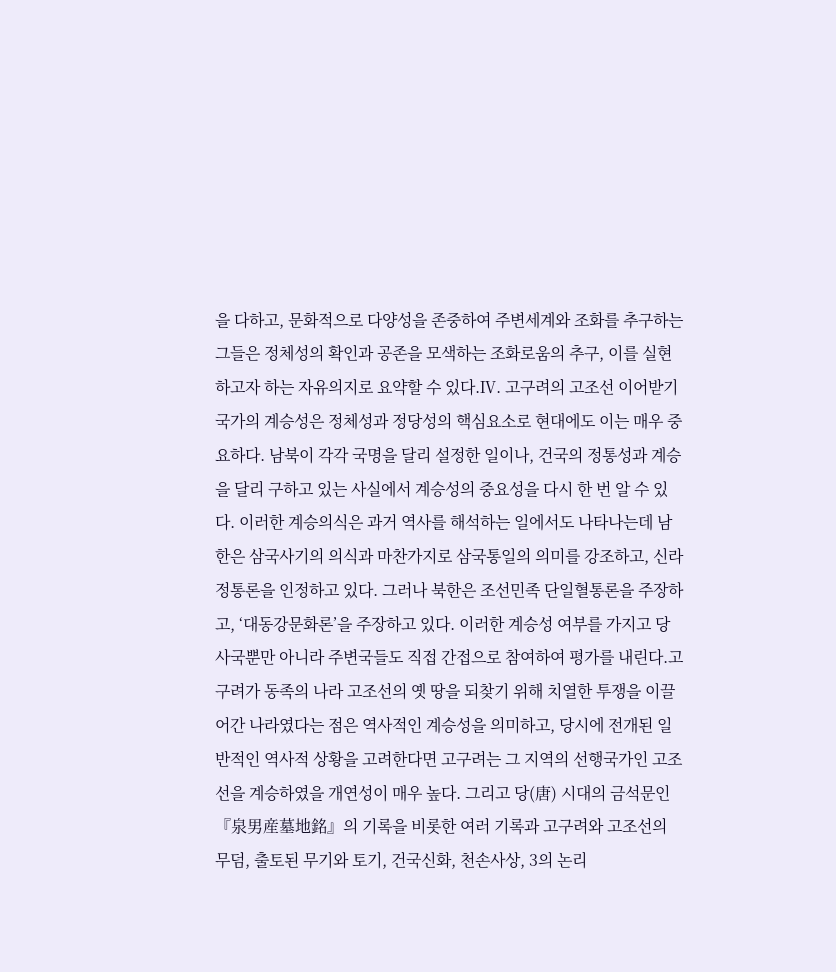을 다하고, 문화적으로 다양성을 존중하여 주변세계와 조화를 추구하는 그들은 정체성의 확인과 공존을 모색하는 조화로움의 추구, 이를 실현하고자 하는 자유의지로 요약할 수 있다.Ⅳ. 고구려의 고조선 이어받기국가의 계승성은 정체성과 정당성의 핵심요소로 현대에도 이는 매우 중요하다. 남북이 각각 국명을 달리 설정한 일이나, 건국의 정통성과 계승을 달리 구하고 있는 사실에서 계승성의 중요성을 다시 한 번 알 수 있다. 이러한 계승의식은 과거 역사를 해석하는 일에서도 나타나는데 남한은 삼국사기의 의식과 마찬가지로 삼국통일의 의미를 강조하고, 신라 정통론을 인정하고 있다. 그러나 북한은 조선민족 단일혈통론을 주장하고, ‘대동강문화론’을 주장하고 있다. 이러한 계승성 여부를 가지고 당사국뿐만 아니라 주변국들도 직접 간접으로 참여하여 평가를 내린다.고구려가 동족의 나라 고조선의 옛 땅을 되찾기 위해 치열한 투쟁을 이끌어간 나라였다는 점은 역사적인 계승성을 의미하고, 당시에 전개된 일반적인 역사적 상황을 고려한다면 고구려는 그 지역의 선행국가인 고조선을 계승하였을 개연성이 매우 높다. 그리고 당(唐) 시대의 금석문인 『泉男産墓地銘』의 기록을 비롯한 여러 기록과 고구려와 고조선의 무덤, 출토된 무기와 토기, 건국신화, 천손사상, 3의 논리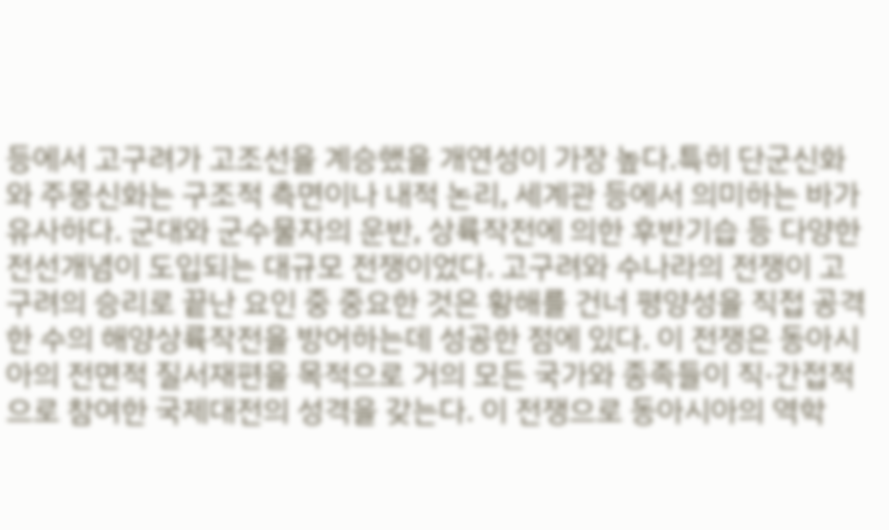등에서 고구려가 고조선을 계승했을 개연성이 가장 높다.특히 단군신화와 주몽신화는 구조적 측면이나 내적 논리, 세계관 등에서 의미하는 바가 유사하다. 군대와 군수물자의 운반, 상륙작전에 의한 후반기습 등 다양한 전선개념이 도입되는 대규모 전쟁이었다. 고구려와 수나라의 전쟁이 고구려의 승리로 끝난 요인 중 중요한 것은 황해를 건너 평양성을 직접 공격한 수의 해양상륙작전을 방어하는데 성공한 점에 있다. 이 전쟁은 동아시아의 전면적 질서재편을 목적으로 거의 모든 국가와 종족들이 직·간접적으로 참여한 국제대전의 성격을 갖는다. 이 전쟁으로 동아시아의 역학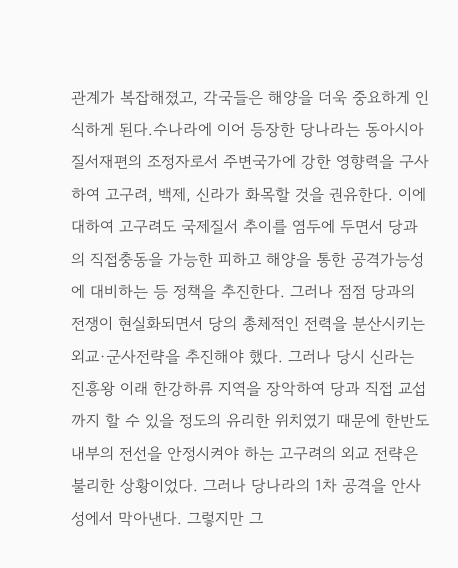관계가 복잡해졌고, 각국들은 해양을 더욱 중요하게 인식하게 된다.수나라에 이어 등장한 당나라는 동아시아 질서재편의 조정자로서 주변국가에 강한 영향력을 구사하여 고구려, 백제, 신라가 화목할 것을 권유한다. 이에 대하여 고구려도 국제질서 추이를 염두에 두면서 당과의 직접충동을 가능한 피하고 해양을 통한 공격가능성에 대비하는 등 정책을 추진한다. 그러나 점점 당과의 전쟁이 현실화되면서 당의 총체적인 전력을 분산시키는 외교·군사전략을 추진해야 했다. 그러나 당시 신라는 진흥왕 이래 한강하류 지역을 장악하여 당과 직접 교섭까지 할 수 있을 정도의 유리한 위치였기 때문에 한반도 내부의 전선을 안정시켜야 하는 고구려의 외교 전략은 불리한 상황이었다. 그러나 당나라의 1차 공격을 안사성에서 막아낸다. 그렇지만 그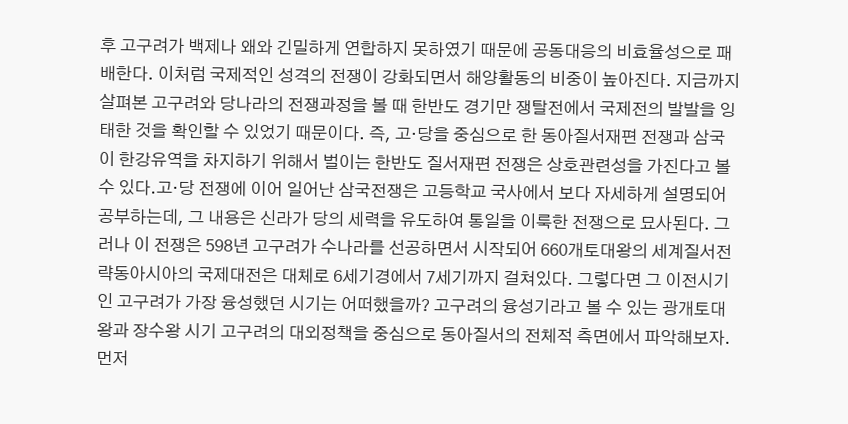후 고구려가 백제나 왜와 긴밀하게 연합하지 못하였기 때문에 공동대응의 비효율성으로 패배한다. 이처럼 국제적인 성격의 전쟁이 강화되면서 해양활동의 비중이 높아진다. 지금까지 살펴본 고구려와 당나라의 전쟁과정을 볼 때 한반도 경기만 쟁탈전에서 국제전의 발발을 잉태한 것을 확인할 수 있었기 때문이다. 즉, 고·당을 중심으로 한 동아질서재편 전쟁과 삼국이 한강유역을 차지하기 위해서 벌이는 한반도 질서재편 전쟁은 상호관련성을 가진다고 볼 수 있다.고·당 전쟁에 이어 일어난 삼국전쟁은 고등학교 국사에서 보다 자세하게 설명되어 공부하는데, 그 내용은 신라가 당의 세력을 유도하여 통일을 이룩한 전쟁으로 묘사된다. 그러나 이 전쟁은 598년 고구려가 수나라를 선공하면서 시작되어 660개토대왕의 세계질서전략동아시아의 국제대전은 대체로 6세기경에서 7세기까지 걸쳐있다. 그렇다면 그 이전시기인 고구려가 가장 융성했던 시기는 어떠했을까? 고구려의 융성기라고 볼 수 있는 광개토대왕과 장수왕 시기 고구려의 대외정책을 중심으로 동아질서의 전체적 측면에서 파악해보자.먼저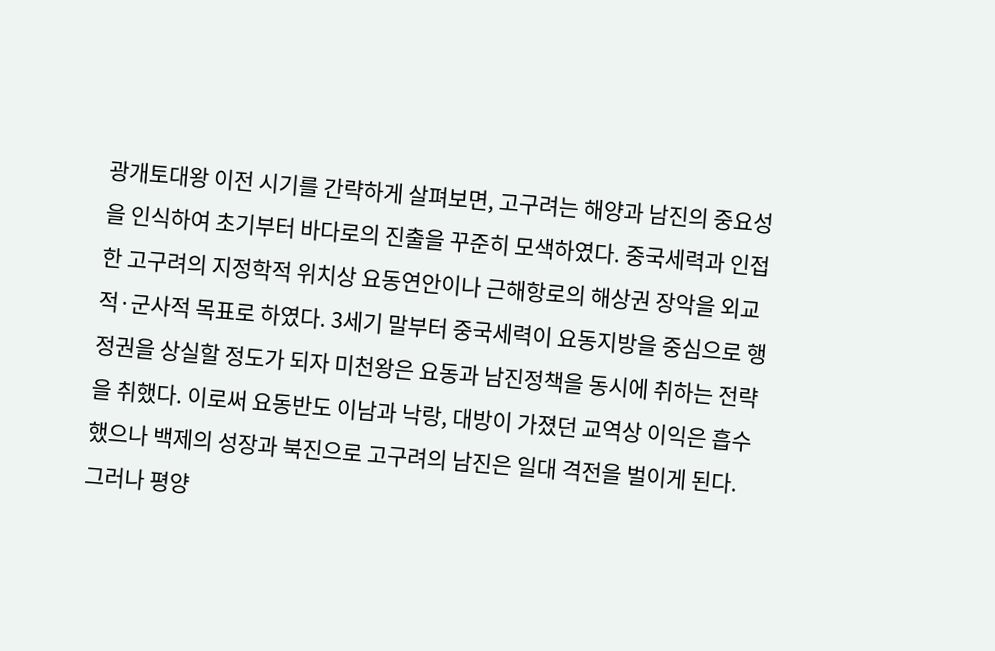광개토대왕 이전 시기를 간략하게 살펴보면, 고구려는 해양과 남진의 중요성을 인식하여 초기부터 바다로의 진출을 꾸준히 모색하였다. 중국세력과 인접한 고구려의 지정학적 위치상 요동연안이나 근해항로의 해상권 장악을 외교적·군사적 목표로 하였다. 3세기 말부터 중국세력이 요동지방을 중심으로 행정권을 상실할 정도가 되자 미천왕은 요동과 남진정책을 동시에 취하는 전략을 취했다. 이로써 요동반도 이남과 낙랑, 대방이 가졌던 교역상 이익은 흡수했으나 백제의 성장과 북진으로 고구려의 남진은 일대 격전을 벌이게 된다. 그러나 평양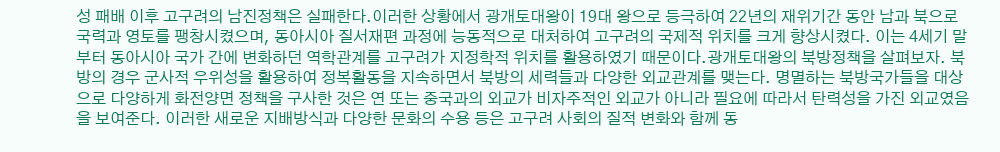성 패배 이후 고구려의 남진정책은 실패한다.이러한 상황에서 광개토대왕이 19대 왕으로 등극하여 22년의 재위기간 동안 남과 북으로 국력과 영토를 팽창시켰으며, 동아시아 질서재편 과정에 능동적으로 대처하여 고구려의 국제적 위치를 크게 향상시켰다. 이는 4세기 말부터 동아시아 국가 간에 변화하던 역학관계를 고구려가 지정학적 위치를 활용하였기 때문이다.광개토대왕의 북방정책을 살펴보자. 북방의 경우 군사적 우위성을 활용하여 정복활동을 지속하면서 북방의 세력들과 다양한 외교관계를 맺는다. 명멸하는 북방국가들을 대상으로 다양하게 화전양면 정책을 구사한 것은 연 또는 중국과의 외교가 비자주적인 외교가 아니라 필요에 따라서 탄력성을 가진 외교였음을 보여준다. 이러한 새로운 지배방식과 다양한 문화의 수용 등은 고구려 사회의 질적 변화와 함께 동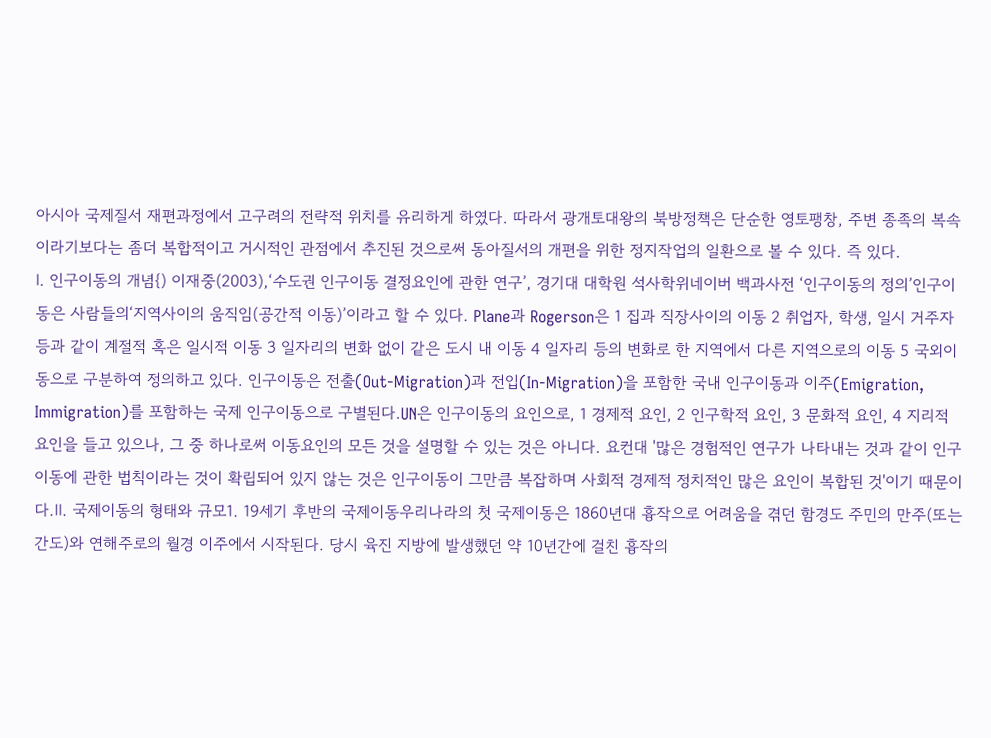아시아 국제질서 재편과정에서 고구려의 전략적 위치를 유리하게 하였다. 따라서 광개토대왕의 북방정책은 단순한 영토팽창, 주변 종족의 복속이라기보다는 좀더 복합적이고 거시적인 관점에서 추진된 것으로써 동아질서의 개편을 위한 정지작업의 일환으로 볼 수 있다. 즉 있다.
Ⅰ. 인구이동의 개념{) 이재중(2003),‘수도권 인구이동 결정요인에 관한 연구’, 경기대 대학원 석사학위네이버 백과사전 ‘인구이동의 정의’인구이동은 사람들의‘지역사이의 움직임(공간적 이동)’이라고 할 수 있다. Plane과 Rogerson은 1 집과 직장사이의 이동 2 취업자, 학생, 일시 거주자 등과 같이 계절적 혹은 일시적 이동 3 일자리의 변화 없이 같은 도시 내 이동 4 일자리 등의 변화로 한 지역에서 다른 지역으로의 이동 5 국외이동으로 구분하여 정의하고 있다. 인구이동은 전출(Out-Migration)과 전입(In-Migration)을 포함한 국내 인구이동과 이주(Emigration, Immigration)를 포함하는 국제 인구이동으로 구별된다.UN은 인구이동의 요인으로, 1 경제적 요인, 2 인구학적 요인, 3 문화적 요인, 4 지리적 요인을 들고 있으나, 그 중 하나로써 이동요인의 모든 것을 설명할 수 있는 것은 아니다. 요컨대 '많은 경험적인 연구가 나타내는 것과 같이 인구이동에 관한 법칙이라는 것이 확립되어 있지 않는 것은 인구이동이 그만큼 복잡하며 사회적 경제적 정치적인 많은 요인이 복합된 것'이기 때문이다.Ⅱ. 국제이동의 형태와 규모1. 19세기 후반의 국제이동우리나라의 첫 국제이동은 1860년대 흉작으로 어려움을 겪던 함경도 주민의 만주(또는 간도)와 연해주로의 월경 이주에서 시작된다. 당시 육진 지방에 발생했던 약 10년간에 걸친 흉작의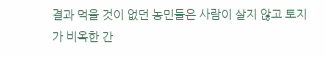결과 먹을 것이 없던 농민들은 사람이 살지 않고 토지가 비옥한 간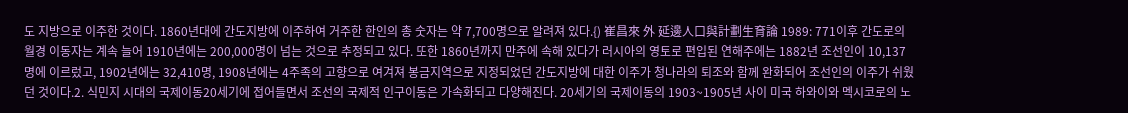도 지방으로 이주한 것이다. 1860년대에 간도지방에 이주하여 거주한 한인의 총 숫자는 약 7,700명으로 알려져 있다.{) 崔昌來 外 延邊人口與計劃生育論 1989: 771이후 간도로의 월경 이동자는 계속 늘어 1910년에는 200,000명이 넘는 것으로 추정되고 있다. 또한 1860년까지 만주에 속해 있다가 러시아의 영토로 편입된 연해주에는 1882년 조선인이 10,137명에 이르렀고, 1902년에는 32,410명, 1908년에는 4주족의 고향으로 여겨져 봉금지역으로 지정되었던 간도지방에 대한 이주가 청나라의 퇴조와 함께 완화되어 조선인의 이주가 쉬웠던 것이다.2. 식민지 시대의 국제이동20세기에 접어들면서 조선의 국제적 인구이동은 가속화되고 다양해진다. 20세기의 국제이동의 1903~1905년 사이 미국 하와이와 멕시코로의 노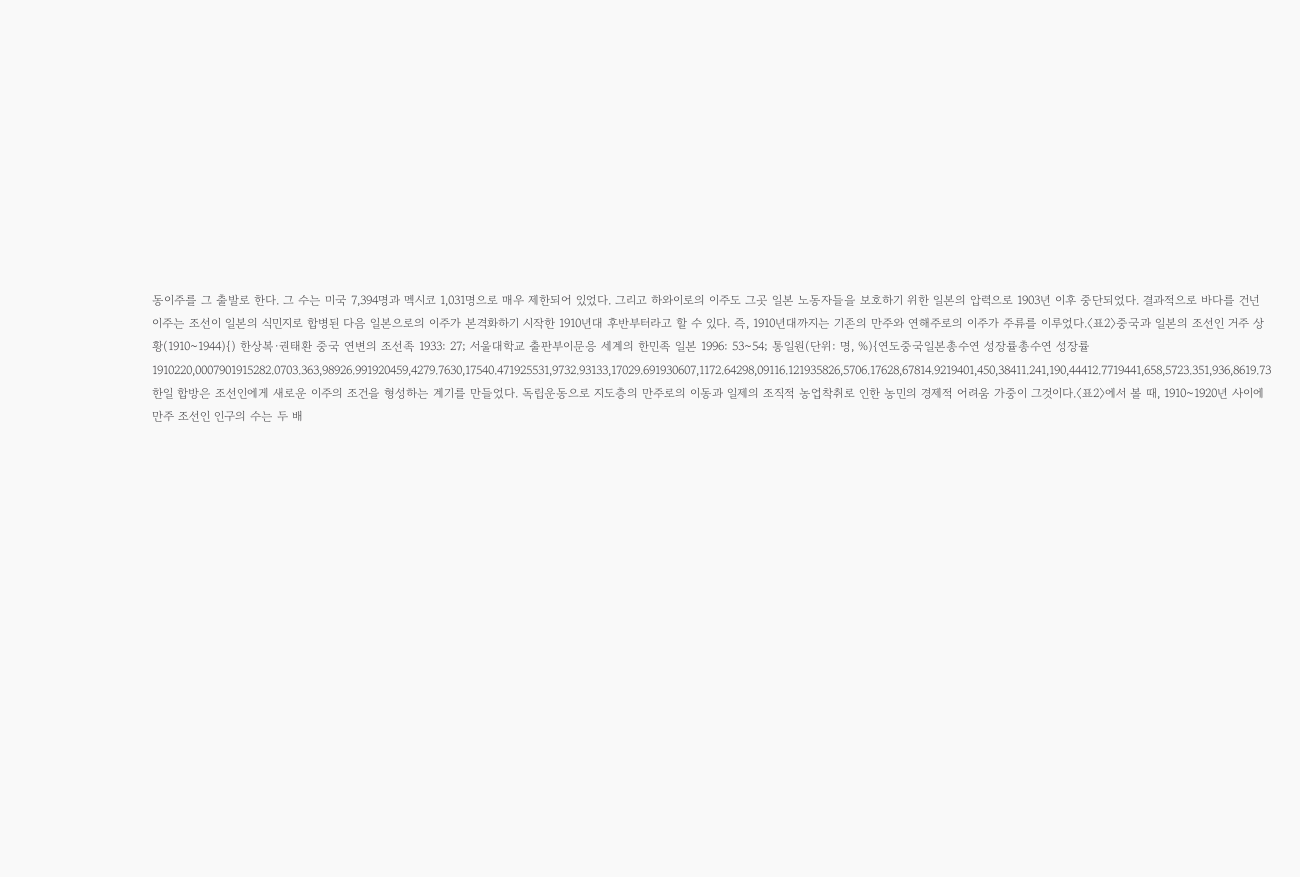동이주를 그 출발로 한다. 그 수는 미국 7,394명과 멕시코 1,031명으로 매우 제한되어 있었다. 그리고 하와이로의 이주도 그곳 일본 노동자들을 보호하기 위한 일본의 압력으로 1903년 이후 중단되었다. 결과적으로 바다를 건넌 이주는 조선이 일본의 식민지로 합병된 다음 일본으로의 이주가 본격화하기 시작한 1910년대 후반부터라고 할 수 있다. 즉, 1910년대까지는 기존의 만주와 연해주로의 이주가 주류를 이루었다.〈표2〉중국과 일본의 조선인 거주 상황(1910~1944){) 한상복·권태환 중국 연변의 조선족 1933: 27; 서울대학교 출판부이문응 세계의 한민족 일본 1996: 53~54; 통일원(단위: 명, %){연도중국일본총수연 성장률총수연 성장률1910220,0007901915282.0703.363,98926.991920459,4279.7630,17540.471925531,9732.93133,17029.691930607,1172.64298,09116.121935826,5706.17628,67814.9219401,450,38411.241,190,44412.7719441,658,5723.351,936,8619.73한일 합방은 조선인에게 새로운 이주의 조건을 형성하는 계기를 만들었다. 독립운동으로 지도층의 만주로의 이동과 일제의 조직적 농업착취로 인한 농민의 경제적 어려움 가중이 그것이다.〈표2〉에서 볼 때, 1910~1920년 사이에 만주 조선인 인구의 수는 두 배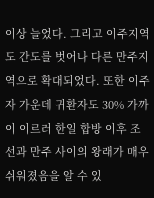이상 늘었다. 그리고 이주지역도 간도를 벗어나 다른 만주지역으로 확대되었다. 또한 이주자 가운데 귀환자도 30% 가까이 이르러 한일 합방 이후 조선과 만주 사이의 왕래가 매우 쉬워졌음을 알 수 있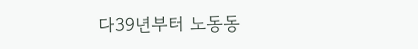다39년부터 노동동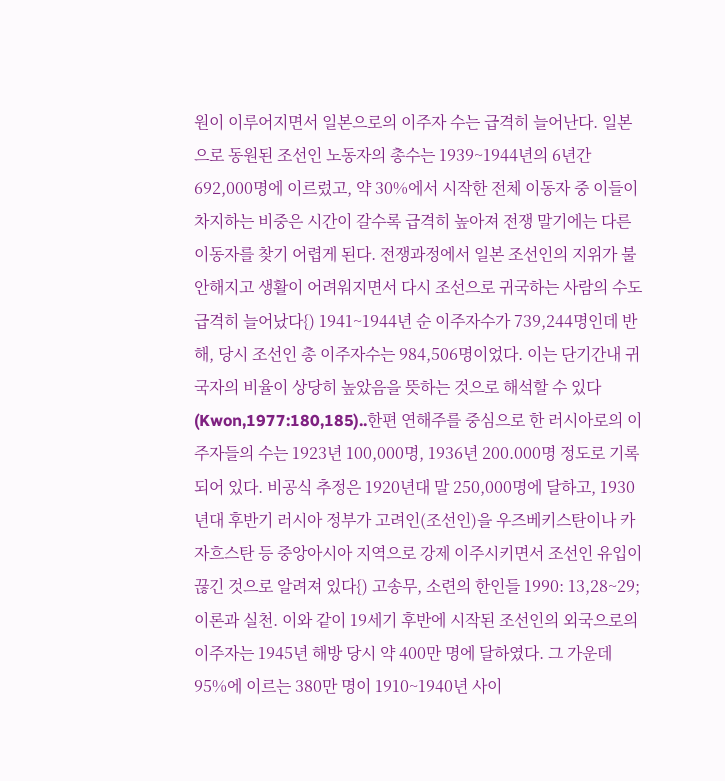원이 이루어지면서 일본으로의 이주자 수는 급격히 늘어난다. 일본으로 동원된 조선인 노동자의 총수는 1939~1944년의 6년간 692,000명에 이르렀고, 약 30%에서 시작한 전체 이동자 중 이들이 차지하는 비중은 시간이 갈수록 급격히 높아져 전쟁 말기에는 다른 이동자를 찾기 어렵게 된다. 전쟁과정에서 일본 조선인의 지위가 불안해지고 생활이 어려워지면서 다시 조선으로 귀국하는 사람의 수도 급격히 늘어났다{) 1941~1944년 순 이주자수가 739,244명인데 반해, 당시 조선인 총 이주자수는 984,506명이었다. 이는 단기간내 귀국자의 비율이 상당히 높았음을 뜻하는 것으로 해석할 수 있다(Kwon,1977:180,185)..한편 연해주를 중심으로 한 러시아로의 이주자들의 수는 1923년 100,000명, 1936년 200.000명 정도로 기록되어 있다. 비공식 추정은 1920년대 말 250,000명에 달하고, 1930년대 후반기 러시아 정부가 고려인(조선인)을 우즈베키스탄이나 카자흐스탄 등 중앙아시아 지역으로 강제 이주시키면서 조선인 유입이 끊긴 것으로 알려져 있다{) 고송무, 소련의 한인들 1990: 13,28~29; 이론과 실천. 이와 같이 19세기 후반에 시작된 조선인의 외국으로의 이주자는 1945년 해방 당시 약 400만 명에 달하였다. 그 가운데 95%에 이르는 380만 명이 1910~1940년 사이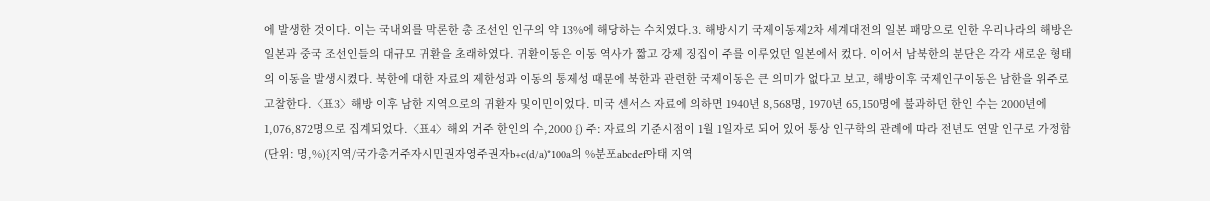에 발생한 것이다. 이는 국내외를 막론한 총 조선인 인구의 약 13%에 해당하는 수치였다.3. 해방시기 국제이동제2차 세계대전의 일본 패망으로 인한 우리나라의 해방은 일본과 중국 조선인들의 대규모 귀환을 초래하였다. 귀환이동은 이동 역사가 짧고 강제 징집이 주를 이루었던 일본에서 컸다. 이어서 남북한의 분단은 각각 새로운 형태의 이동을 발생시켰다. 북한에 대한 자료의 제한성과 이동의 통제성 때문에 북한과 관련한 국제이동은 큰 의미가 없다고 보고, 해방이후 국제인구이동은 남한을 위주로 고찰한다.〈표3〉해방 이후 남한 지역으로의 귀환자 및이민이었다. 미국 센서스 자료에 의하면 1940년 8,568명, 1970년 65,150명에 불과하던 한인 수는 2000년에 1,076,872명으로 집계되었다.〈표4〉해외 거주 한인의 수,2000 {) 주: 자료의 기준시점이 1월 1일자로 되어 있어 통상 인구학의 관례에 따라 전년도 연말 인구로 가정함(단위: 명,%){지역/국가총거주자시민권자영주권자b+c(d/a)*100a의 %분포abcdef아태 지역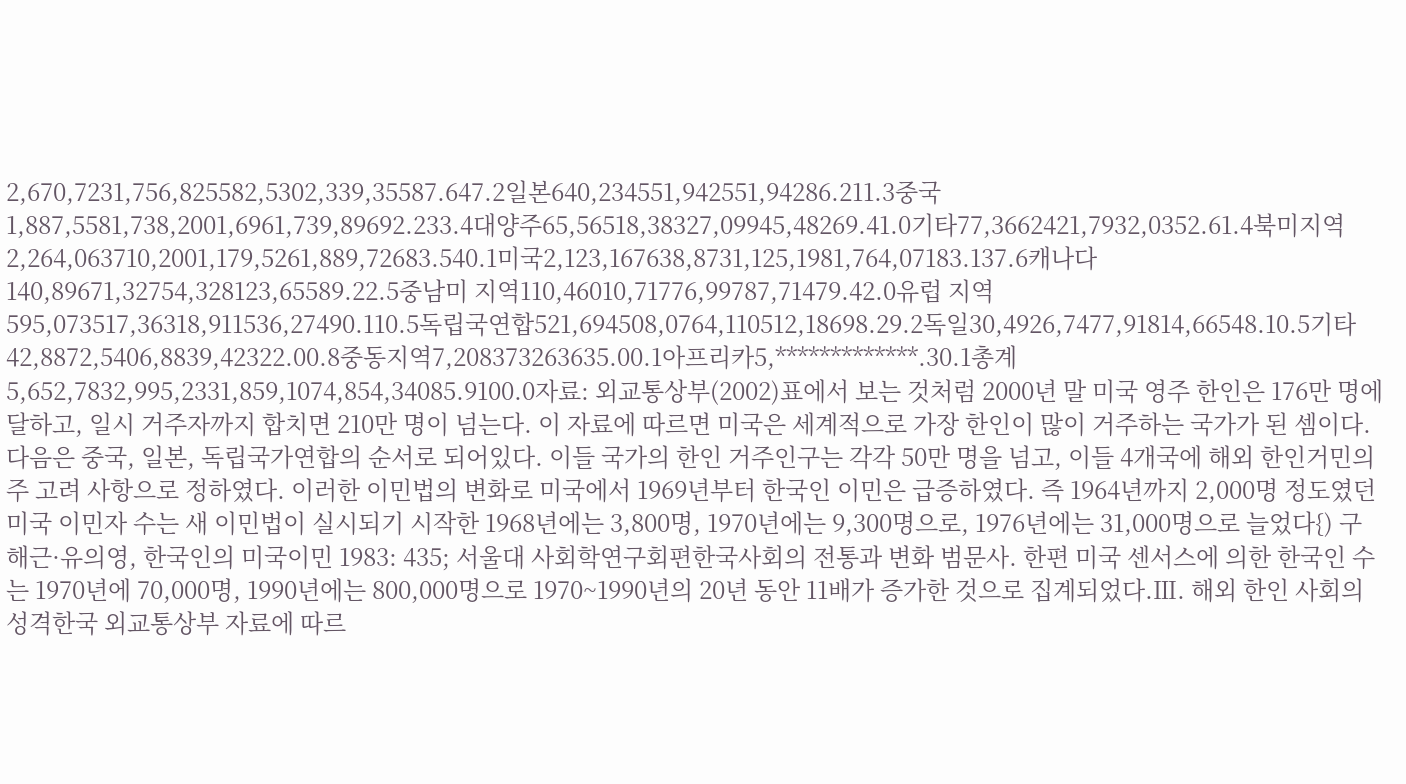2,670,7231,756,825582,5302,339,35587.647.2일본640,234551,942551,94286.211.3중국1,887,5581,738,2001,6961,739,89692.233.4대양주65,56518,38327,09945,48269.41.0기타77,3662421,7932,0352.61.4북미지역2,264,063710,2001,179,5261,889,72683.540.1미국2,123,167638,8731,125,1981,764,07183.137.6캐나다140,89671,32754,328123,65589.22.5중남미 지역110,46010,71776,99787,71479.42.0유럽 지역595,073517,36318,911536,27490.110.5독립국연합521,694508,0764,110512,18698.29.2독일30,4926,7477,91814,66548.10.5기타42,8872,5406,8839,42322.00.8중동지역7,208373263635.00.1아프리카5,*************.30.1총계5,652,7832,995,2331,859,1074,854,34085.9100.0자료: 외교통상부(2002)표에서 보는 것처럼 2000년 말 미국 영주 한인은 176만 명에 달하고, 일시 거주자까지 합치면 210만 명이 넘는다. 이 자료에 따르면 미국은 세계적으로 가장 한인이 많이 거주하는 국가가 된 셈이다. 다음은 중국, 일본, 독립국가연합의 순서로 되어있다. 이들 국가의 한인 거주인구는 각각 50만 명을 넘고, 이들 4개국에 해외 한인거민의 주 고려 사항으로 정하였다. 이러한 이민법의 변화로 미국에서 1969년부터 한국인 이민은 급증하였다. 즉 1964년까지 2,000명 정도였던 미국 이민자 수는 새 이민법이 실시되기 시작한 1968년에는 3,800명, 1970년에는 9,300명으로, 1976년에는 31,000명으로 늘었다{) 구해근·유의영, 한국인의 미국이민 1983: 435; 서울대 사회학연구회편한국사회의 전통과 변화 범문사. 한편 미국 센서스에 의한 한국인 수는 1970년에 70,000명, 1990년에는 800,000명으로 1970~1990년의 20년 동안 11배가 증가한 것으로 집계되었다.Ⅲ. 해외 한인 사회의 성격한국 외교통상부 자료에 따르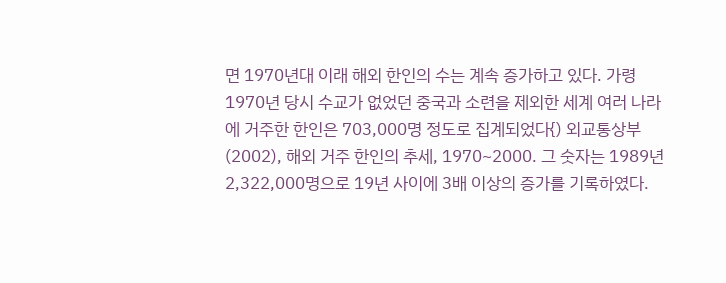면 1970년대 이래 해외 한인의 수는 계속 증가하고 있다. 가령 1970년 당시 수교가 없었던 중국과 소련을 제외한 세계 여러 나라에 거주한 한인은 703,000명 정도로 집계되었다{) 외교통상부(2002), 해외 거주 한인의 추세, 1970~2000. 그 숫자는 1989년 2,322,000명으로 19년 사이에 3배 이상의 증가를 기록하였다.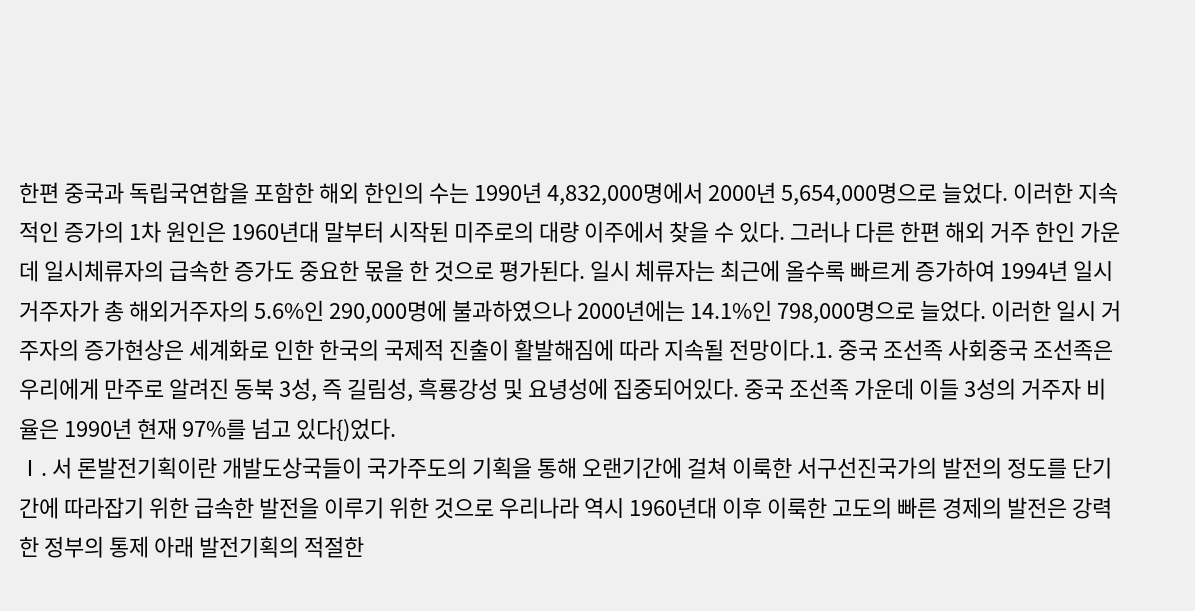한편 중국과 독립국연합을 포함한 해외 한인의 수는 1990년 4,832,000명에서 2000년 5,654,000명으로 늘었다. 이러한 지속적인 증가의 1차 원인은 1960년대 말부터 시작된 미주로의 대량 이주에서 찾을 수 있다. 그러나 다른 한편 해외 거주 한인 가운데 일시체류자의 급속한 증가도 중요한 몫을 한 것으로 평가된다. 일시 체류자는 최근에 올수록 빠르게 증가하여 1994년 일시 거주자가 총 해외거주자의 5.6%인 290,000명에 불과하였으나 2000년에는 14.1%인 798,000명으로 늘었다. 이러한 일시 거주자의 증가현상은 세계화로 인한 한국의 국제적 진출이 활발해짐에 따라 지속될 전망이다.1. 중국 조선족 사회중국 조선족은 우리에게 만주로 알려진 동북 3성, 즉 길림성, 흑룡강성 및 요녕성에 집중되어있다. 중국 조선족 가운데 이들 3성의 거주자 비율은 1990년 현재 97%를 넘고 있다{)었다.
Ⅰ. 서 론발전기획이란 개발도상국들이 국가주도의 기획을 통해 오랜기간에 걸쳐 이룩한 서구선진국가의 발전의 정도를 단기간에 따라잡기 위한 급속한 발전을 이루기 위한 것으로 우리나라 역시 1960년대 이후 이룩한 고도의 빠른 경제의 발전은 강력한 정부의 통제 아래 발전기획의 적절한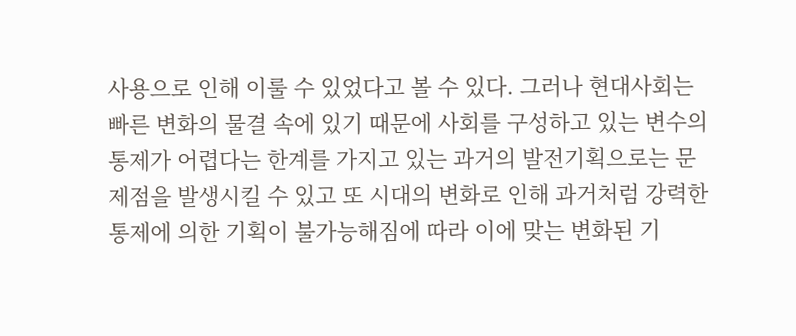사용으로 인해 이룰 수 있었다고 볼 수 있다. 그러나 현대사회는 빠른 변화의 물결 속에 있기 때문에 사회를 구성하고 있는 변수의 통제가 어렵다는 한계를 가지고 있는 과거의 발전기획으로는 문제점을 발생시킬 수 있고 또 시대의 변화로 인해 과거처럼 강력한 통제에 의한 기획이 불가능해짐에 따라 이에 맞는 변화된 기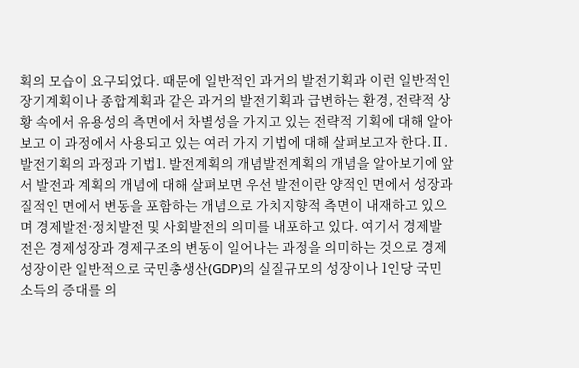획의 모습이 요구되었다. 때문에 일반적인 과거의 발전기획과 이런 일반적인 장기계획이나 종합계획과 같은 과거의 발전기획과 급변하는 환경, 전략적 상황 속에서 유용성의 측면에서 차별성을 가지고 있는 전략적 기획에 대해 알아보고 이 과정에서 사용되고 있는 여러 가지 기법에 대해 살펴보고자 한다.Ⅱ. 발전기획의 과정과 기법1. 발전계획의 개념발전계획의 개념을 알아보기에 앞서 발전과 계획의 개념에 대해 살펴보면 우선 발전이란 양적인 면에서 성장과 질적인 면에서 변동을 포함하는 개념으로 가치지향적 측면이 내재하고 있으며 경제발전·정치발전 및 사회발전의 의미를 내포하고 있다. 여기서 경제발전은 경제성장과 경제구조의 변동이 일어나는 과정을 의미하는 것으로 경제성장이란 일반적으로 국민총생산(GDP)의 실질규모의 성장이나 1인당 국민소득의 증대를 의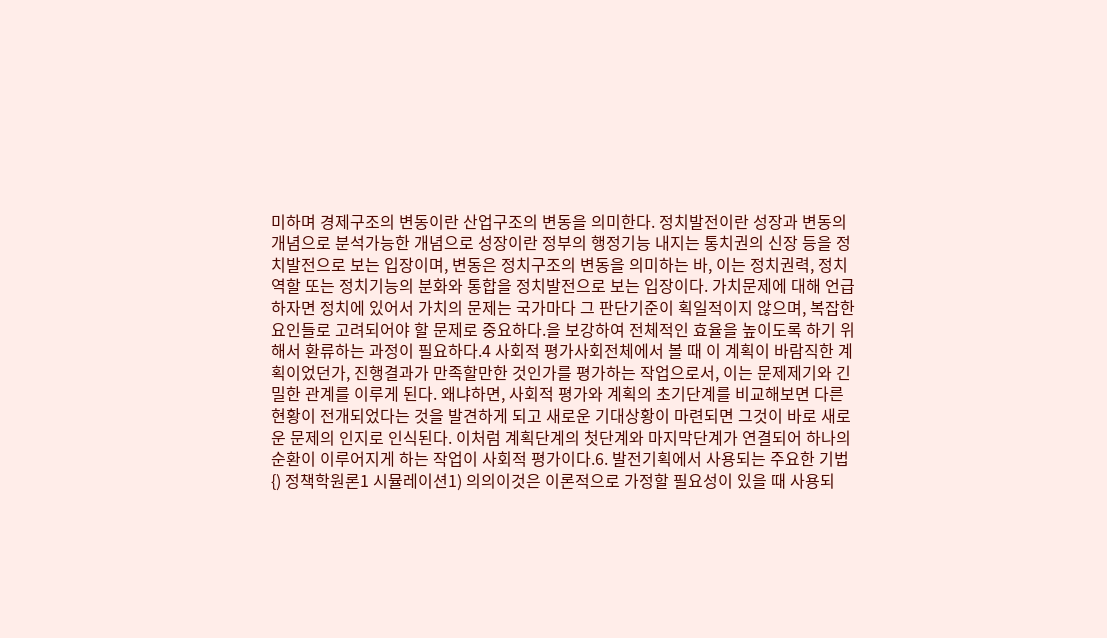미하며 경제구조의 변동이란 산업구조의 변동을 의미한다. 정치발전이란 성장과 변동의 개념으로 분석가능한 개념으로 성장이란 정부의 행정기능 내지는 통치권의 신장 등을 정치발전으로 보는 입장이며, 변동은 정치구조의 변동을 의미하는 바, 이는 정치권력, 정치역할 또는 정치기능의 분화와 통합을 정치발전으로 보는 입장이다. 가치문제에 대해 언급하자면 정치에 있어서 가치의 문제는 국가마다 그 판단기준이 획일적이지 않으며, 복잡한 요인들로 고려되어야 할 문제로 중요하다.을 보강하여 전체적인 효율을 높이도록 하기 위해서 환류하는 과정이 필요하다.4 사회적 평가사회전체에서 볼 때 이 계획이 바람직한 계획이었던가, 진행결과가 만족할만한 것인가를 평가하는 작업으로서, 이는 문제제기와 긴밀한 관계를 이루게 된다. 왜냐하면, 사회적 평가와 계획의 초기단계를 비교해보면 다른 현황이 전개되었다는 것을 발견하게 되고 새로운 기대상황이 마련되면 그것이 바로 새로운 문제의 인지로 인식된다. 이처럼 계획단계의 첫단계와 마지막단계가 연결되어 하나의 순환이 이루어지게 하는 작업이 사회적 평가이다.6. 발전기획에서 사용되는 주요한 기법{) 정책학원론1 시뮬레이션1) 의의이것은 이론적으로 가정할 필요성이 있을 때 사용되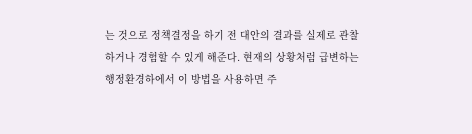는 것으로 정책결정을 하기 전 대안의 결과를 실제로 관찰하거나 경험할 수 있게 해준다. 현재의 상황처럼 급변하는 행정환경하에서 이 방법을 사용하면 주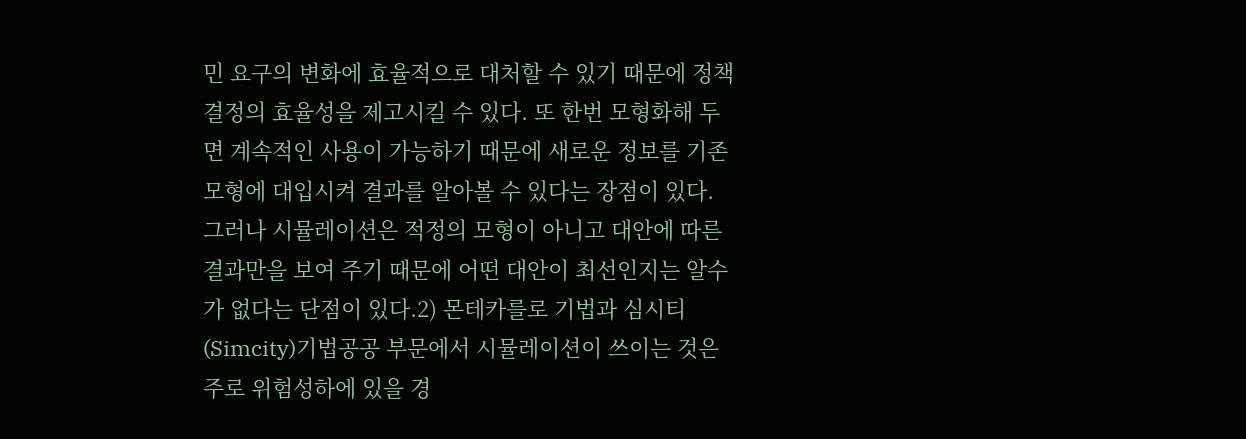민 요구의 변화에 효율적으로 대처할 수 있기 때문에 정책결정의 효율성을 제고시킬 수 있다. 또 한번 모형화해 두면 계속적인 사용이 가능하기 때문에 새로운 정보를 기존 모형에 대입시켜 결과를 알아볼 수 있다는 장점이 있다. 그러나 시뮬레이션은 적정의 모형이 아니고 대안에 따른 결과만을 보여 주기 때문에 어떤 대안이 최선인지는 알수가 없다는 단점이 있다.2) 몬테카를로 기법과 심시티(Simcity)기법공공 부문에서 시뮬레이션이 쓰이는 것은 주로 위험성하에 있을 경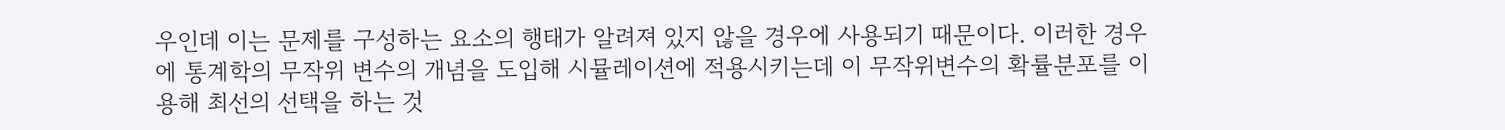우인데 이는 문제를 구성하는 요소의 행태가 알려져 있지 않을 경우에 사용되기 때문이다. 이러한 경우에 통계학의 무작위 변수의 개념을 도입해 시뮬레이션에 적용시키는데 이 무작위변수의 확률분포를 이용해 최선의 선택을 하는 것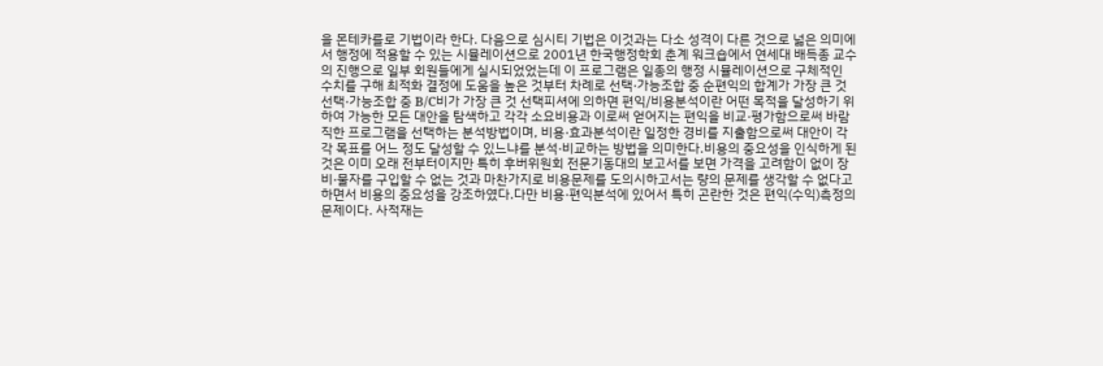을 몬테카를로 기법이라 한다. 다음으로 심시티 기법은 이것과는 다소 성격이 다른 것으로 넓은 의미에서 행정에 적용할 수 있는 시뮬레이션으로 2001년 한국행정학회 춘계 워크숍에서 연세대 배득종 교수의 진행으로 일부 회원들에게 실시되었었는데 이 프로그램은 일종의 행정 시뮬레이션으로 구체적인 수치를 구해 최적화 결정에 도움을 높은 것부터 차례로 선택·가능조합 중 순편익의 합계가 가장 큰 것 선택·가능조합 중 B/C비가 가장 큰 것 선택피셔에 의하면 편익/비용분석이란 어떤 목적을 달성하기 위하여 가능한 모든 대안을 탐색하고 각각 소요비용과 이로써 얻어지는 편익을 비교·평가함으로써 바람직한 프로그램을 선택하는 분석방법이며, 비용·효과분석이란 일정한 경비를 지출함으로써 대안이 각각 목표를 어느 정도 달성할 수 있느냐를 분석·비교하는 방법을 의미한다.비용의 중요성을 인식하게 된 것은 이미 오래 전부터이지만 특히 후버위원회 전문기동대의 보고서를 보면 가격을 고려함이 없이 장비·물자를 구입할 수 없는 것과 마찬가지로 비용문제를 도의시하고서는 량의 문제를 생각할 수 없다고 하면서 비용의 중요성을 강조하였다.다만 비용·편익분석에 있어서 특히 곤란한 것은 편익(수익)측정의 문제이다. 사적재는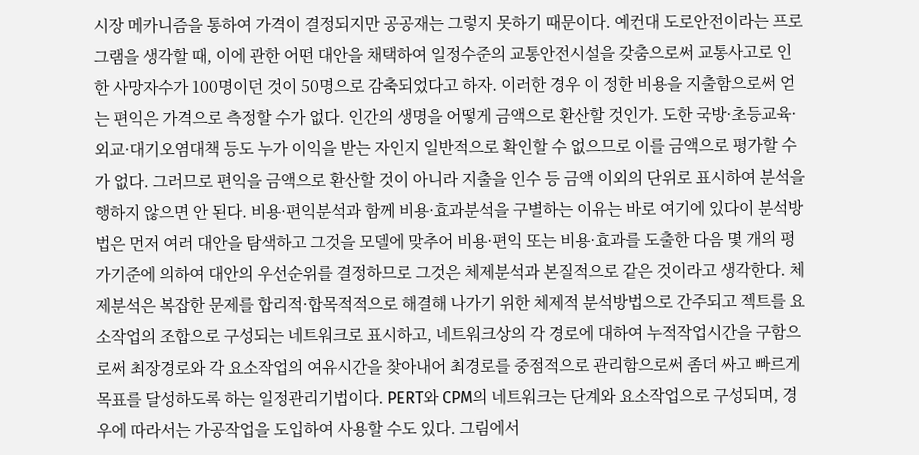시장 메카니즘을 통하여 가격이 결정되지만 공공재는 그렇지 못하기 때문이다. 예컨대 도로안전이라는 프로그램을 생각할 때, 이에 관한 어떤 대안을 채택하여 일정수준의 교통안전시설을 갖춤으로써 교통사고로 인한 사망자수가 100명이던 것이 50명으로 감축되었다고 하자. 이러한 경우 이 정한 비용을 지출함으로써 얻는 편익은 가격으로 측정할 수가 없다. 인간의 생명을 어떻게 금액으로 환산할 것인가. 도한 국방·초등교육·외교·대기오염대책 등도 누가 이익을 받는 자인지 일반적으로 확인할 수 없으므로 이를 금액으로 평가할 수가 없다. 그러므로 편익을 금액으로 환산할 것이 아니라 지출을 인수 등 금액 이외의 단위로 표시하여 분석을 행하지 않으면 안 된다. 비용·편익분석과 함께 비용·효과분석을 구별하는 이유는 바로 여기에 있다이 분석방법은 먼저 여러 대안을 탐색하고 그것을 모델에 맞추어 비용·편익 또는 비용·효과를 도출한 다음 몇 개의 평가기준에 의하여 대안의 우선순위를 결정하므로 그것은 체제분석과 본질적으로 같은 것이라고 생각한다. 체제분석은 복잡한 문제를 합리적·합목적적으로 해결해 나가기 위한 체제적 분석방법으로 간주되고 젝트를 요소작업의 조합으로 구성되는 네트워크로 표시하고, 네트워크상의 각 경로에 대하여 누적작업시간을 구함으로써 최장경로와 각 요소작업의 여유시간을 찾아내어 최경로를 중점적으로 관리함으로써 좀더 싸고 빠르게 목표를 달성하도록 하는 일정관리기법이다. PERT와 CPM의 네트워크는 단계와 요소작업으로 구성되며, 경우에 따라서는 가공작업을 도입하여 사용할 수도 있다. 그림에서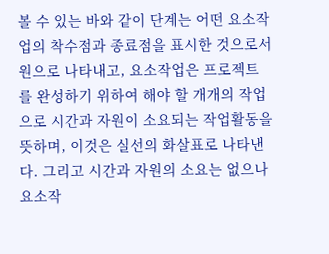볼 수 있는 바와 같이 단계는 어떤 요소작업의 착수점과 종료점을 표시한 것으로서 원으로 나타내고, 요소작업은 프로젝트를 완성하기 위하여 해야 할 개개의 작업으로 시간과 자원이 소요되는 작업활동을 뜻하며, 이것은 실선의 화살표로 나타낸다. 그리고 시간과 자원의 소요는 없으나 요소작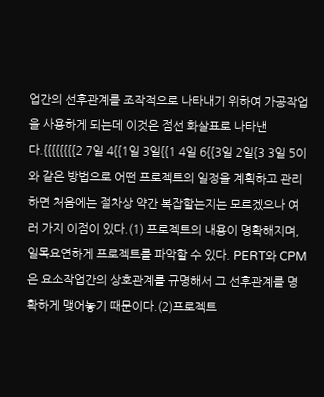업간의 선후관계를 조작적으로 나타내기 위하여 가공작업을 사용하게 되는데 이것은 점선 화살표로 나타낸다.{{{{{{{{2 7일 4{{1일 3일{{1 4일 6{{3일 2일{3 3일 5이와 같은 방법으로 어떤 프로젝트의 일정을 계획하고 관리하면 처음에는 절차상 약간 복잡할는지는 모르겠으나 여러 가지 이점이 있다.(1) 프로젝트의 내용이 명확해지며, 일목요연하게 프로젝트를 파악할 수 있다. PERT와 CPM은 요소작업간의 상호관계를 규명해서 그 선후관계를 명확하게 맺어놓기 때문이다.(2)프로젝트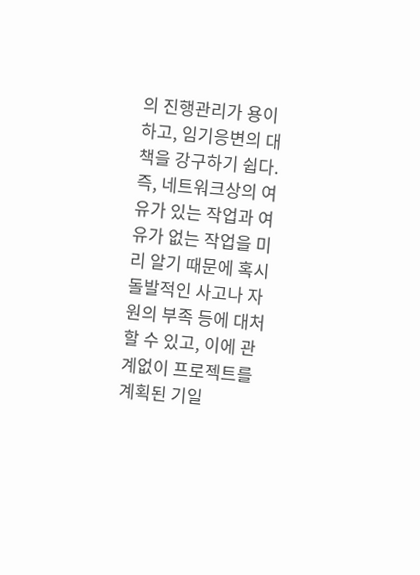의 진행관리가 용이하고, 임기응변의 대책을 강구하기 쉽다. 즉, 네트워크상의 여유가 있는 작업과 여유가 없는 작업을 미리 알기 때문에 혹시 돌발적인 사고나 자원의 부족 등에 대처할 수 있고, 이에 관계없이 프로젝트를 계획된 기일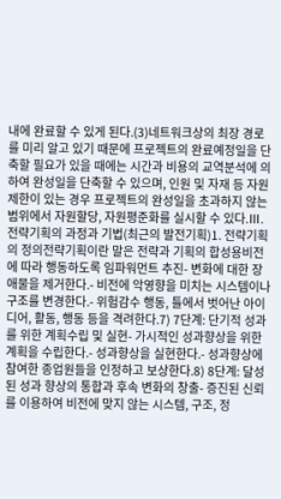내에 완료할 수 있게 된다.(3)네트워크상의 최장 경로를 미리 알고 있기 때문에 프로젝트의 완료예정일을 단축할 필요가 있을 때에는 시간과 비용의 교역분석에 의하여 완성일을 단축할 수 있으며, 인원 및 자재 등 자원제한이 있는 경우 프로젝트의 완성일을 초과하지 않는 범위에서 자원할당, 자원평준화를 실시할 수 있다.Ⅲ. 전략기획의 과정과 기법(최근의 발전기획)1. 전략기획의 정의전략기획이란 말은 전략과 기획의 합성용비전에 따라 행동하도록 임파워먼트 추진- 변화에 대한 장애물을 제거한다.- 비전에 악영향을 미치는 시스템이나 구조를 변경한다.- 위험감수 행동, 틀에서 벗어난 아이디어, 활동, 행동 등을 격려한다.7) 7단계: 단기적 성과를 위한 계획수립 및 실현- 가시적인 성과향상을 위한 계획을 수립한다.- 성과향상을 실현한다.- 성과향상에 참여한 종업원들을 인정하고 보상한다.8) 8단계: 달성된 성과 향상의 통합과 후속 변화의 창출- 증진된 신뢰를 이용하여 비전에 맞지 않는 시스템, 구조, 정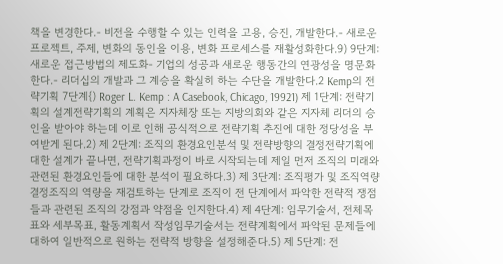책을 변경한다.- 비전을 수행할 수 있는 인력을 고용, 승진, 개발한다.- 새로운 프로젝트, 주제, 변화의 동인을 이용, 변화 프로세스를 재활성화한다.9) 9단계: 새로운 접근방법의 제도화- 기업의 성공과 새로운 행동간의 연광성을 명문화한다.- 리더십의 개발과 그 계승을 확실히 하는 수단을 개발한다.2 Kemp의 전략기획 7단계{) Roger L. Kemp : A Casebook, Chicago, 19921) 제 1단계: 전략기획의 설계전략기획의 계획은 지자체장 또는 지방의회와 같은 지자체 리더의 승인을 받아야 하는데 이로 인해 공식적으로 전략기획 추진에 대한 정당성을 부여받게 된다.2) 제 2단계: 조직의 환경요인분석 및 전략방향의 결정전략기획에 대한 설계가 끝나면, 전략기획과정이 바로 시작되는데 제일 먼저 조직의 미래와 관련된 환경요인들에 대한 분석이 필요하다.3) 제 3단계: 조직평가 및 조직역량 결정조직의 역량을 재검토하는 단계로 조직이 전 단계에서 파악한 전략적 쟁점들과 관련된 조직의 강점과 약점을 인지한다.4) 제 4단계: 임무기술서, 전체목표와 세부목표, 활동계획서 작성임무기술서는 전략계획에서 파악된 문제들에 대하여 일반적으로 원하는 전략적 방향을 설정해준다.5) 제 5단계: 전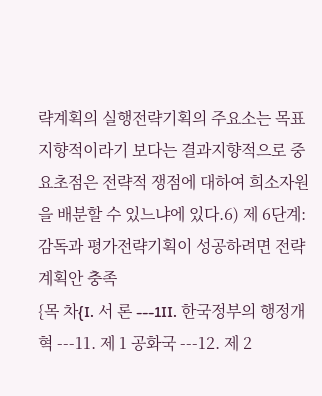략계획의 실행전략기획의 주요소는 목표지향적이라기 보다는 결과지향적으로 중요초점은 전략적 쟁점에 대하여 희소자원을 배분할 수 있느냐에 있다.6) 제 6단계: 감독과 평가전략기획이 성공하려면 전략계획안 충족
{목 차{I. 서 론 ---1II. 한국정부의 행정개혁 ---11. 제 1 공화국 ---12. 제 2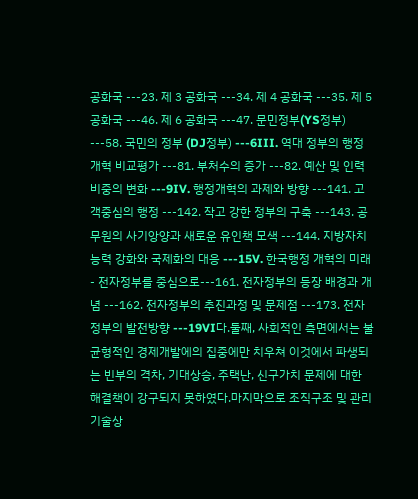공화국 ---23. 제 3 공화국 ---34. 제 4 공화국 ---35. 제 5 공화국 ---46. 제 6 공화국 ---47. 문민정부(YS정부) ---58. 국민의 정부 (DJ정부) ---6III. 역대 정부의 행정개혁 비교평가 ---81. 부처수의 증가 ---82. 예산 및 인력 비중의 변화 ---9IV. 행정개혁의 과제와 방향 ---141. 고객중심의 행정 ---142. 작고 강한 정부의 구축 ---143. 공무원의 사기앙양과 새로운 유인책 모색 ---144. 지방자치 능력 강화와 국제화의 대응 ---15V. 한국행정 개혁의 미래 - 전자정부를 중심으로---161. 전자정부의 등장 배경과 개념 ---162. 전자정부의 추진과정 및 문제점 ---173. 전자정부의 발전방향 ---19VI다.둘째, 사회적인 측면에서는 불균형적인 경제개발에의 집중에만 치우쳐 이것에서 파생되는 빈부의 격차, 기대상승, 주택난, 신구가치 문제에 대한 해결책이 강구되지 못하였다.마지막으로 조직구조 및 관리 기술상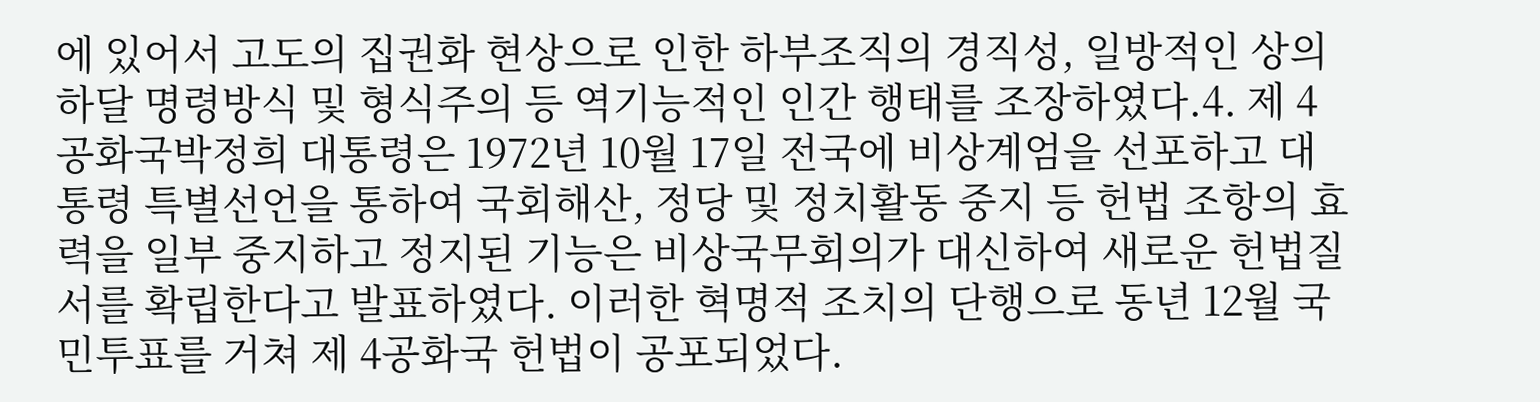에 있어서 고도의 집권화 현상으로 인한 하부조직의 경직성, 일방적인 상의하달 명령방식 및 형식주의 등 역기능적인 인간 행태를 조장하였다.4. 제 4 공화국박정희 대통령은 1972년 10월 17일 전국에 비상계엄을 선포하고 대통령 특별선언을 통하여 국회해산, 정당 및 정치활동 중지 등 헌법 조항의 효력을 일부 중지하고 정지된 기능은 비상국무회의가 대신하여 새로운 헌법질서를 확립한다고 발표하였다. 이러한 혁명적 조치의 단행으로 동년 12월 국민투표를 거쳐 제 4공화국 헌법이 공포되었다.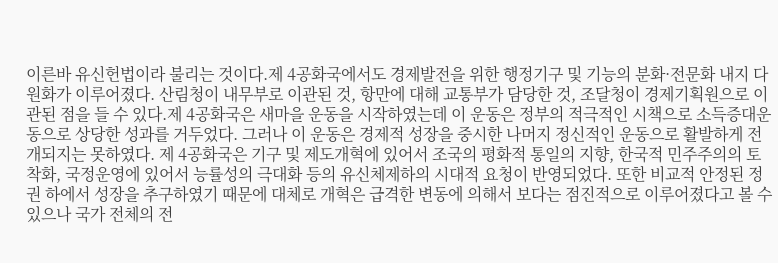이른바 유신헌법이라 불리는 것이다.제 4공화국에서도 경제발전을 위한 행정기구 및 기능의 분화·전문화 내지 다원화가 이루어졌다. 산림청이 내무부로 이관된 것, 항만에 대해 교통부가 담당한 것, 조달청이 경제기획원으로 이관된 점을 들 수 있다.제 4공화국은 새마을 운동을 시작하였는데 이 운동은 정부의 적극적인 시책으로 소득증대운동으로 상당한 성과를 거두었다. 그러나 이 운동은 경제적 성장을 중시한 나머지 정신적인 운동으로 활발하게 전개되지는 못하였다. 제 4공화국은 기구 및 제도개혁에 있어서 조국의 평화적 통일의 지향, 한국적 민주주의의 토착화, 국정운영에 있어서 능률성의 극대화 등의 유신체제하의 시대적 요청이 반영되었다. 또한 비교적 안정된 정권 하에서 성장을 추구하였기 때문에 대체로 개혁은 급격한 변동에 의해서 보다는 점진적으로 이루어졌다고 볼 수 있으나 국가 전체의 전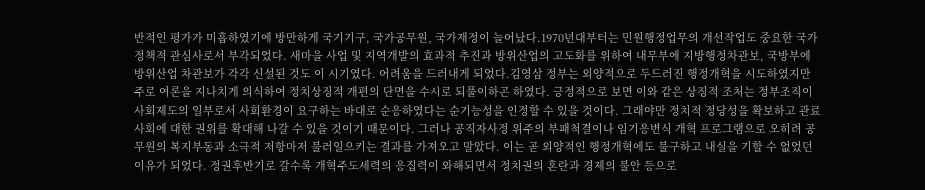반적인 평가가 미흡하였기에 방만하게 국기기구, 국가공무원, 국가재정이 늘어났다.1970년대부터는 민원행정업무의 개선작업도 중요한 국가 정책적 관심사로서 부각되었다. 새마을 사업 및 지역개발의 효과적 추진과 방위산업의 고도화를 위하여 내무부에 지방행정차관보, 국방부에 방위산업 차관보가 각각 신설된 것도 이 시기였다. 어려움을 드러내게 되었다.김영삼 정부는 외양적으로 두드러진 행정개혁을 시도하였지만 주로 여론을 지나치게 의식하여 정치상징적 개편의 단면을 수시로 되풀이하곤 하였다. 긍정적으로 보면 이와 같은 상징적 조처는 정부조직이 사회제도의 일부로서 사회환경이 요구하는 바대로 순응하였다는 순기능성을 인정할 수 있을 것이다. 그래야만 정치적 정당성을 확보하고 관료사회에 대한 권위를 확대해 나갈 수 있을 것이기 때문이다. 그러나 공직자사정 위주의 부패척결이나 임기응변식 개혁 프로그램으로 오히려 공무원의 복지부동과 소극적 저항마저 불러일으키는 결과를 가져오고 말았다. 이는 곧 외양적인 행정개혁에도 불구하고 내실을 기할 수 없었던 이유가 되었다. 정권후반기로 갈수록 개혁주도세력의 응집력이 와해되면서 정치권의 혼란과 경제의 불안 등으로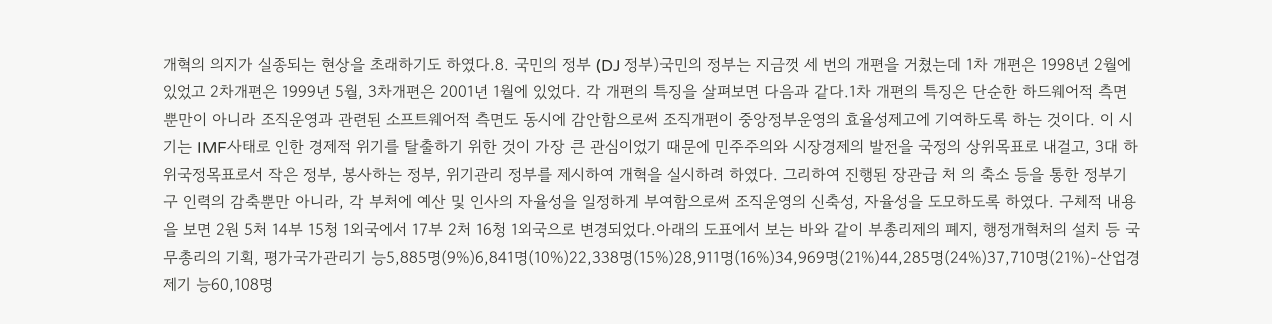개혁의 의지가 실종되는 현상을 초래하기도 하였다.8. 국민의 정부 (DJ 정부)국민의 정부는 지금껏 세 번의 개편을 거쳤는데 1차 개편은 1998년 2월에 있었고 2차개편은 1999년 5월, 3차개편은 2001년 1월에 있었다. 각 개편의 특징을 살펴보면 다음과 같다.1차 개편의 특징은 단순한 하드웨어적 측면뿐만이 아니라 조직운영과 관련된 소프트웨어적 측면도 동시에 감안함으로써 조직개편이 중앙정부운영의 효율성제고에 기여하도록 하는 것이다. 이 시기는 IMF사태로 인한 경제적 위기를 탈출하기 위한 것이 가장 큰 관심이었기 때문에 민주주의와 시장경제의 발전을 국정의 상위목표로 내걸고, 3대 하위국정목표로서 작은 정부, 봉사하는 정부, 위기관리 정부를 제시하여 개혁을 실시하려 하였다. 그리하여 진행된 장관급 처 의 축소 등을 통한 정부기구 인력의 감축뿐만 아니라, 각 부처에 예산 및 인사의 자율성을 일정하게 부여함으로써 조직운영의 신축성, 자율성을 도모하도록 하였다. 구체적 내용을 보면 2원 5처 14부 15청 1외국에서 17부 2처 16청 1외국으로 변경되었다.아래의 도표에서 보는 바와 같이 부총리제의 폐지, 행정개혁처의 설치 등 국무총리의 기획, 평가국가관리기 능5,885명(9%)6,841명(10%)22,338명(15%)28,911명(16%)34,969명(21%)44,285명(24%)37,710명(21%)-산업경제기 능60,108명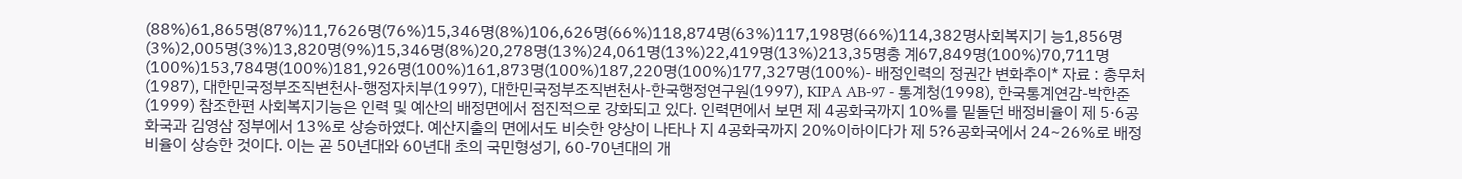(88%)61,865명(87%)11,7626명(76%)15,346명(8%)106,626명(66%)118,874명(63%)117,198명(66%)114,382명사회복지기 능1,856명(3%)2,005명(3%)13,820명(9%)15,346명(8%)20,278명(13%)24,061명(13%)22,419명(13%)213,35명총 계67,849명(100%)70,711명(100%)153,784명(100%)181,926명(100%)161,873명(100%)187,220명(100%)177,327명(100%)- 배정인력의 정권간 변화추이* 자료 : 총무처(1987), 대한민국정부조직변천사-행정자치부(1997), 대한민국정부조직변천사-한국행정연구원(1997), KIPA AB-97 - 통계청(1998), 한국통계연감-박한준(1999) 참조한편 사회복지기능은 인력 및 예산의 배정면에서 점진적으로 강화되고 있다. 인력면에서 보면 제 4공화국까지 10%를 밑돌던 배정비율이 제 5·6공화국과 김영삼 정부에서 13%로 상승하였다. 예산지출의 면에서도 비슷한 양상이 나타나 지 4공화국까지 20%이하이다가 제 5?6공화국에서 24~26%로 배정비율이 상승한 것이다. 이는 곧 50년대와 60년대 초의 국민형성기, 60-70년대의 개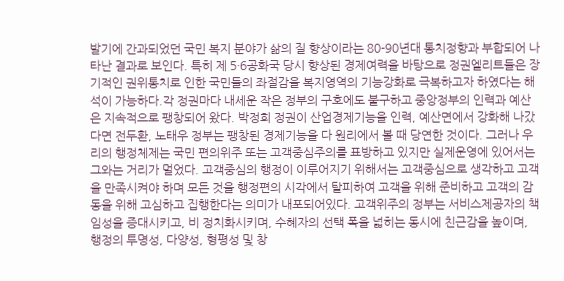발기에 간과되었던 국민 복지 분야가 삶의 질 향상이라는 80-90년대 통치정향과 부합되어 나타난 결과로 보인다. 특히 제 5·6공화국 당시 향상된 경제여력을 바탕으로 정권엘리트들은 장기적인 권위통치로 인한 국민들의 좌절감을 복지영역의 기능강화로 극복하고자 하였다는 해석이 가능하다.각 정권마다 내세운 작은 정부의 구호에도 불구하고 중앙정부의 인력과 예산은 지속적으로 팽창되어 왔다. 박정희 정권이 산업경제기능을 인력, 예산면에서 강화해 나갔다면 전두환, 노태우 정부는 팽창된 경제기능을 다 원리에서 볼 때 당연한 것이다. 그러나 우리의 행정체제는 국민 편의위주 또는 고객중심주의를 표방하고 있지만 실제운영에 있어서는 그와는 거리가 멀었다. 고객중심의 행정이 이루어지기 위해서는 고객중심으로 생각하고 고객을 만족시켜야 하며 모든 것을 행정편의 시각에서 탈피하여 고객을 위해 준비하고 고객의 감동을 위해 고심하고 집행한다는 의미가 내포되어있다. 고객위주의 정부는 서비스제공자의 책임성을 증대시키고, 비 정치화시키며, 수혜자의 선택 폭을 넓히는 동시에 친근감을 높이며, 행정의 투명성, 다양성, 형평성 및 창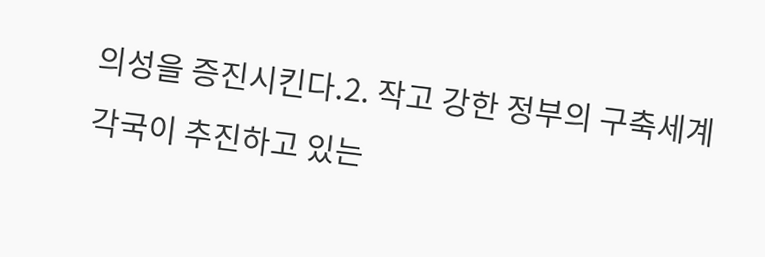의성을 증진시킨다.2. 작고 강한 정부의 구축세계 각국이 추진하고 있는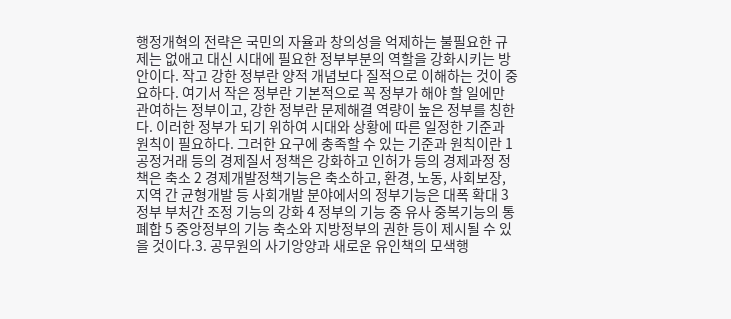행정개혁의 전략은 국민의 자율과 창의성을 억제하는 불필요한 규제는 없애고 대신 시대에 필요한 정부부분의 역할을 강화시키는 방안이다. 작고 강한 정부란 양적 개념보다 질적으로 이해하는 것이 중요하다. 여기서 작은 정부란 기본적으로 꼭 정부가 해야 할 일에만 관여하는 정부이고, 강한 정부란 문제해결 역량이 높은 정부를 칭한다. 이러한 정부가 되기 위하여 시대와 상황에 따른 일정한 기준과 원칙이 필요하다. 그러한 요구에 충족할 수 있는 기준과 원칙이란 1 공정거래 등의 경제질서 정책은 강화하고 인허가 등의 경제과정 정책은 축소 2 경제개발정책기능은 축소하고, 환경, 노동, 사회보장, 지역 간 균형개발 등 사회개발 분야에서의 정부기능은 대폭 확대 3 정부 부처간 조정 기능의 강화 4 정부의 기능 중 유사 중복기능의 통폐합 5 중앙정부의 기능 축소와 지방정부의 권한 등이 제시될 수 있을 것이다.3. 공무원의 사기앙양과 새로운 유인책의 모색행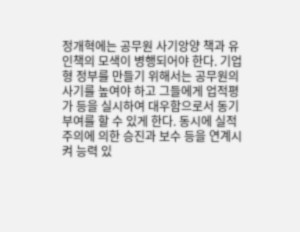정개혁에는 공무원 사기앙양 책과 유인책의 모색이 병행되어야 한다. 기업형 정부를 만들기 위해서는 공무원의 사기를 높여야 하고 그들에게 업적평가 등을 실시하여 대우함으로서 동기부여를 할 수 있게 한다. 동시에 실적주의에 의한 승진과 보수 등을 연계시켜 능력 있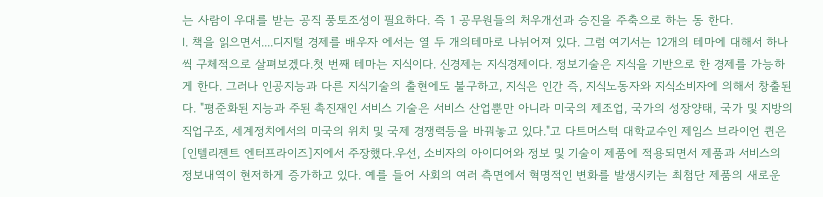는 사람이 우대를 받는 공직 풍토조성이 필요하다. 즉 1 공무원들의 처우개선과 승진을 주축으로 하는 동 한다.
Ⅰ. 책을 읽으면서....디지털 경제를 배우자 에서는 열 두 개의테마로 나뉘어져 있다. 그럼 여기서는 12개의 테마에 대해서 하나씩 구체적으로 살펴보겠다.첫 번째 테마는 지식이다. 신경제는 지식경제이다. 정보기술은 지식을 기반으로 한 경제를 가능하게 한다. 그러나 인공지능과 다른 지식기술의 출현에도 불구하고, 지식은 인간 즉, 지식노동자와 지식소비자에 의해서 창출된다. "평준화된 지능과 주된 촉진재인 서비스 기술은 서비스 산업뿐만 아니라 미국의 제조업, 국가의 성장양태, 국가 및 지방의 직업구조, 세계정치에서의 미국의 위치 및 국제 경쟁력등을 바꿔놓고 있다."고 다트머스턱 대학교수인 제임스 브라이언 퀸은 [인텔리젠트 엔터프라이즈]지에서 주장했다.우선, 소비자의 아이디어와 정보 및 기술이 제품에 적용되면서 제품과 서비스의 정보내역이 현저하게 증가하고 있다. 예를 들어 사회의 여러 측면에서 혁명적인 변화를 발생시키는 최첨단 제품의 새로운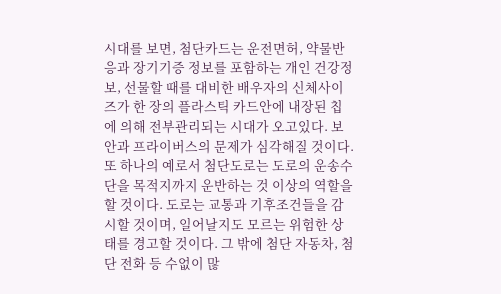시대를 보면, 첨단카드는 운전면허, 약물반응과 장기기증 정보를 포함하는 개인 건강정보, 선물할 때를 대비한 배우자의 신체사이즈가 한 장의 플라스틱 카드안에 내장된 칩에 의해 전부관리되는 시대가 오고있다. 보안과 프라이버스의 문제가 심각해질 것이다.또 하나의 예로서 첨단도로는 도로의 운송수단을 목적지까지 운반하는 것 이상의 역할을 할 것이다. 도로는 교통과 기후조건들을 감시할 것이며, 일어날지도 모르는 위험한 상태를 경고할 것이다. 그 밖에 첨단 자동차, 첨단 전화 등 수없이 많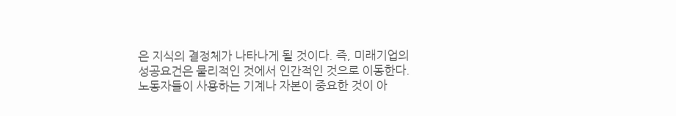은 지식의 결정체가 나타나게 될 것이다. 즉, 미래기업의 성공요건은 물리적인 것에서 인간적인 것으로 이동한다. 노동자들이 사용하는 기계나 자본이 중요한 것이 아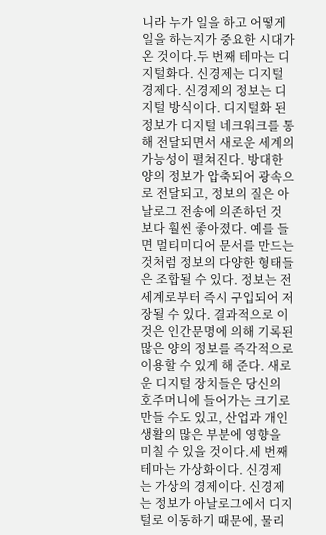니라 누가 일을 하고 어떻게 일을 하는지가 중요한 시대가 온 것이다.두 번째 테마는 디지털화다. 신경제는 디지털 경제다. 신경제의 정보는 디지털 방식이다. 디지털화 된 정보가 디지털 네크워크를 통해 전달되면서 새로운 세계의 가능성이 펼쳐진다. 방대한 양의 정보가 압축되어 광속으로 전달되고, 정보의 질은 아날로그 전송에 의존하던 것 보다 훨씬 좋아졌다. 예를 들면 멀티미디어 문서를 만드는 것처럼 정보의 다양한 형태들은 조합될 수 있다. 정보는 전 세계로부터 즉시 구입되어 저장될 수 있다. 결과적으로 이것은 인간문명에 의해 기록된 많은 양의 정보를 즉각적으로 이용할 수 있게 해 준다. 새로운 디지털 장치들은 당신의 호주머니에 들어가는 크기로 만들 수도 있고, 산업과 개인 생활의 많은 부분에 영향을 미칠 수 있을 것이다.세 번째 테마는 가상화이다. 신경제는 가상의 경제이다. 신경제는 정보가 아날로그에서 디지털로 이동하기 때문에, 물리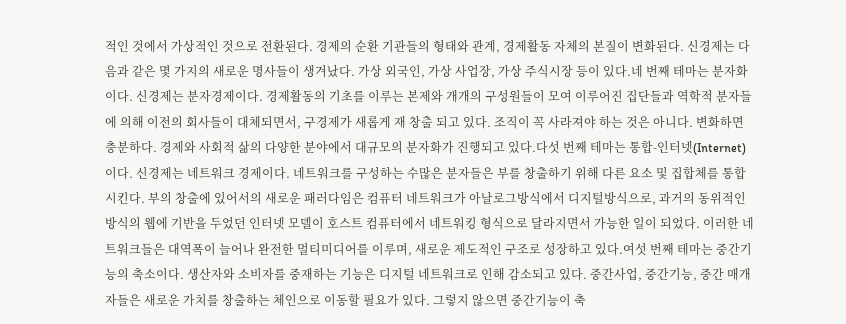적인 것에서 가상적인 것으로 전환된다. 경제의 순환 기관들의 형태와 관계, 경제활동 자체의 본질이 변화된다. 신경제는 다음과 같은 몇 가지의 새로운 명사들이 생겨났다. 가상 외국인, 가상 사업장, 가상 주식시장 등이 있다.네 번째 테마는 분자화이다. 신경제는 분자경제이다. 경제활동의 기초를 이루는 본제와 개개의 구성원들이 모여 이루어진 집단들과 역학적 분자들에 의해 이전의 회사들이 대체되면서, 구경제가 새롭게 재 창출 되고 있다. 조직이 꼭 사라져야 하는 것은 아니다. 변화하면 충분하다. 경제와 사회적 삶의 다양한 분야에서 대규모의 분자화가 진행되고 있다.다섯 번째 테마는 통합-인터넷(Internet)이다. 신경제는 네트워크 경제이다. 네트워크를 구성하는 수많은 분자들은 부를 창출하기 위해 다른 요소 및 집합체를 통합시킨다. 부의 창출에 있어서의 새로운 패러다임은 컴퓨터 네트워크가 아날로그방식에서 디지털방식으로, 과거의 동위적인 방식의 웹에 기반을 두었던 인터넷 모델이 호스트 컴퓨터에서 네트워킹 형식으로 달라지면서 가능한 일이 되었다. 이러한 네트워크들은 대역폭이 늘어나 완전한 멀티미디어를 이루며, 새로운 제도적인 구조로 성장하고 있다.여섯 번째 테마는 중간기능의 축소이다. 생산자와 소비자를 중재하는 기능은 디지털 네트워크로 인해 감소되고 있다. 중간사업, 중간기능, 중간 매개자들은 새로운 가치를 창출하는 체인으로 이동할 필요가 있다. 그렇지 않으면 중간기능이 축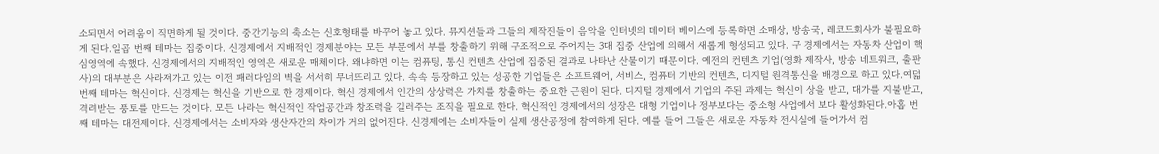소되면서 어려움이 직면하게 될 것이다. 중간기능의 축소는 신호형태를 바꾸어 놓고 있다. 뮤지션들과 그들의 제작진들이 음악을 인터넷의 데이터 베이스에 등록하면 소매상, 방송국, 레코드회사가 불필요하게 된다.일곱 번째 테마는 집중이다. 신경제에서 지배적인 경제분야는 모든 부문에서 부를 창출하기 위해 구조적으로 주어지는 3대 집중 산업에 의해서 새롭게 형성되고 있다. 구 경제에서는 자동차 산업이 핵심영역에 속했다. 신경제에서의 지배적인 영역은 새로운 매체이다. 왜냐하면 이는 컴퓨팅, 통신 컨텐츠 산업에 집중된 결과로 나타난 산물이기 때문이다. 예전의 컨텐츠 기업(영화 제작사, 방송 네트워크, 출판사)의 대부분은 사라져가고 있는 이전 패러다임의 벽을 서서히 무너뜨리고 있다. 속속 등장하고 있는 성공한 기업들은 소프트웨어, 서비스, 컴퓨터 기반의 컨텐츠, 디지털 원격통신을 배경으로 하고 있다.여덟 번째 테마는 혁신이다. 신경제는 혁신을 기반으로 한 경제이다. 혁신 경제에서 인간의 상상력은 가치를 창출하는 중요한 근원이 된다. 디지털 경제에서 기업의 주된 과제는 혁신이 상을 받고, 대가를 지불받고, 격려받는 풍토를 만드는 것이다. 모든 나라는 혁신적인 작업공간과 창조력을 길러주는 조직을 필요로 한다. 혁신적인 경제에서의 성장은 대형 기업이나 정부보다는 중소형 사업에서 보다 활성화된다.아홉 번째 테마는 대전제이다. 신경제에서는 소비자와 생산자간의 차이가 거의 없어진다. 신경제에는 소비자들이 실제 생산공정에 참여하게 된다. 예를 들어 그들은 새로운 자동차 전시실에 들어가서 컴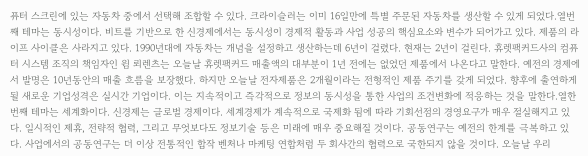퓨터 스크린에 있는 자동차 중에서 선택해 조합할 수 있다. 크라이슬러는 이미 16일만에 특별 주문된 자동차를 생산할 수 있게 되었다.열번째 테마는 동시성이다. 비트를 기반으로 한 신경제에서는 동시성이 경제적 활동과 사업 성공의 핵심요소와 변수가 되어가고 있다. 제품의 라이프 사이클은 사라지고 있다. 1990년대에 자동차는 개념을 설정하고 생산하는데 6년이 걸렸다. 현재는 2년이 걸린다. 휴렛팩커드사의 컴퓨터 시스템 조직의 책임자인 윔 뢰렌츠는 오늘날 휴렛팩커드 매출액의 대부분이 1년 전에는 없었던 제품에서 나온다고 말한다. 예전의 경제에서 발명은 10년동안의 매출 흐름을 보장했다. 하지만 오늘날 전자제품은 2개월이라는 전형적인 제품 주기를 갖게 되었다. 향후에 출연하게 될 새로운 기업성격은 실시간 기업이다. 이는 지속적이고 즉각적으로 정보의 동시성을 통한 사업의 조건변화에 적응하는 것을 말한다.열한번째 테마는 세계화이다. 신경제는 글로벌 경제이다. 세계경제가 계속적으로 국제화 됨에 따라 기회선점의 경영요구가 매우 절실해지고 있다. 일시적인 제휴, 전략적 협력, 그리고 무엇보다도 정보기술 등은 미래에 매우 중요해질 것이다. 공동연구는 예전의 한계를 극복하고 있다. 사업에서의 공동연구는 더 이상 전통적인 합작 벤처나 마케팅 연합처럼 두 회사간의 협력으로 국한되지 않을 것이다. 오늘날 우리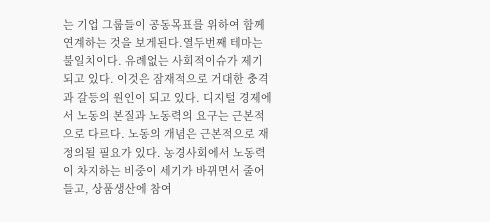는 기업 그룹들이 공동목표를 위하여 함께 연계하는 것을 보게된다.열두번째 테마는 불일치이다. 유례없는 사회적이슈가 제기되고 있다. 이것은 잠재적으로 거대한 충격과 갈등의 원인이 되고 있다. 디지털 경제에서 노동의 본질과 노동력의 요구는 근본적으로 다르다. 노동의 개념은 근본적으로 재정의될 필요가 있다. 농경사회에서 노동력이 차지하는 비중이 세기가 바뀌면서 줄어들고, 상품생산에 참여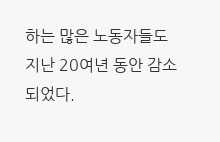하는 많은 노동자들도 지난 20여년 동안 감소되었다.